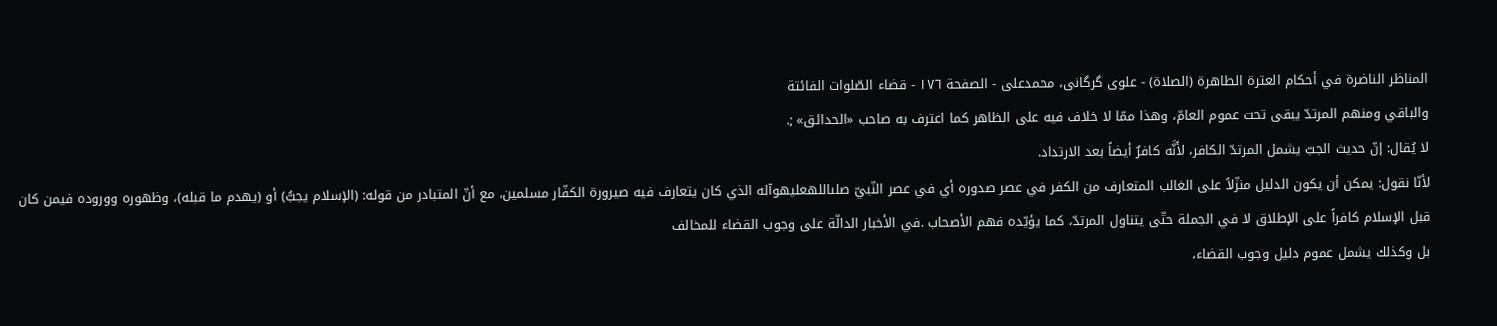المناظر الناضرة في أحکام العترة الطاهرة (الصلاة) - علوی گرگانی، محمدعلی - الصفحة ١٧٦ - قضاء الصّلوات الفائتة
والباقي ومنهم المرتدّ يبقى تحت عموم العامّ، وهذا ممّا لا خلاف فيه على الظاهر كما اعترف به صاحب «الحدائق» ;.
لا يُقال: إنّ حديث الجبّ يشمل المرتدّ الكافر، لأَنَّه كافرٌ أيضاً بعد الارتداد.
لأنّا نقول: يمكن أن يكون الدليل منزّلاً على الغالب المتعارف من الكفر في عصر صدوره أي في عصر النّبيّ صلىاللهعليهوآله الذي كان يتعارف فيه صيرورة الكفّار مسلمين، مع أنّ المتبادر من قوله: (الإسلام يجبُّ) أو (يهدم ما قبله)، وظهوره ووروده فيمن كان قبل الإسلام كافراً على الإطلاق لا في الجملة حتّى يتناول المرتدّ، كما يؤيّده فهم الأصحاب .في الأخبار الدالّة على وجوب القضاء للمخالف
بل وكذلك يشمل عموم دليل وجوب القضاء،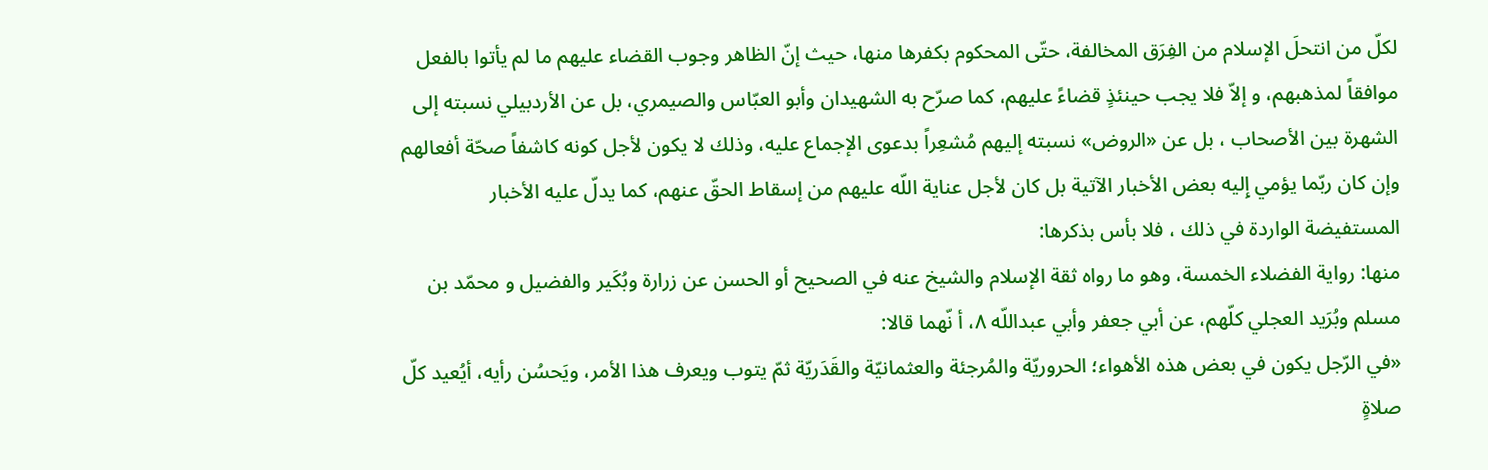لكلّ من انتحلَ الإسلام من الفِرَق المخالفة، حتّى المحكوم بكفرها منها، حيث إنّ الظاهر وجوب القضاء عليهم ما لم يأتوا بالفعل موافقاً لمذهبهم، و إلاّ فلا يجب حينئذٍ قضاءً عليهم، كما صرّح به الشهيدان وأبو العبّاس والصيمري، بل عن الأردبيلي نسبته إلى الشهرة بين الأصحاب ، بل عن «الروض» نسبته إليهم مُشعِراً بدعوى الإجماع عليه، وذلك لا يكون لأجل كونه كاشفاً صحّة أفعالهم وإن كان ربّما يؤمي إِليه بعض الأخبار الآتية بل كان لأجل عناية اللّه عليهم من إسقاط الحقّ عنهم، كما يدلّ عليه الأخبار المستفيضة الواردة في ذلك ، فلا بأس بذكرها:
منها: رواية الفضلاء الخمسة، وهو ما رواه ثقة الإسلام والشيخ عنه في الصحيح أو الحسن عن زرارة وبُكَير والفضيل و محمّد بن مسلم وبُرَيد العجلي كلّهم، عن أبي جعفر وأبي عبداللّه ٨، أ نّهما قالا:
«في الرّجل يكون في بعض هذه الأهواء؛ الحروريّة والمُرجئة والعثمانيّة والقَدَريّة ثمّ يتوب ويعرف هذا الأمر، ويَحسُن رأيه، أيُعيد كلّ صلاةٍ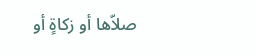صلاّها أو زكاةٍ أو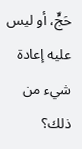حَجٍّ، أو ليس عليه إعادة شيء من ذلك؟